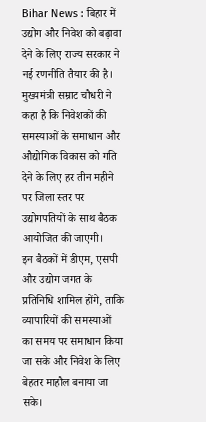Bihar News : बिहार में उद्योग और निवेश को बढ़ावा देने के लिए राज्य सरकार ने नई रणनीति तैयार की है। मुख्यमंत्री सम्राट चौधरी ने कहा है कि निवेशकों की समस्याओं के समाधान और औद्योगिक विकास को गति देने के लिए हर तीन महीने पर जिला स्तर पर उद्योगपतियों के साथ बैठक आयोजित की जाएगी।
इन बैठकों में डीएम, एसपी और उद्योग जगत के प्रतिनिधि शामिल होंगे, ताकि व्यापारियों की समस्याओं का समय पर समाधान किया जा सके और निवेश के लिए बेहतर माहौल बनाया जा सके।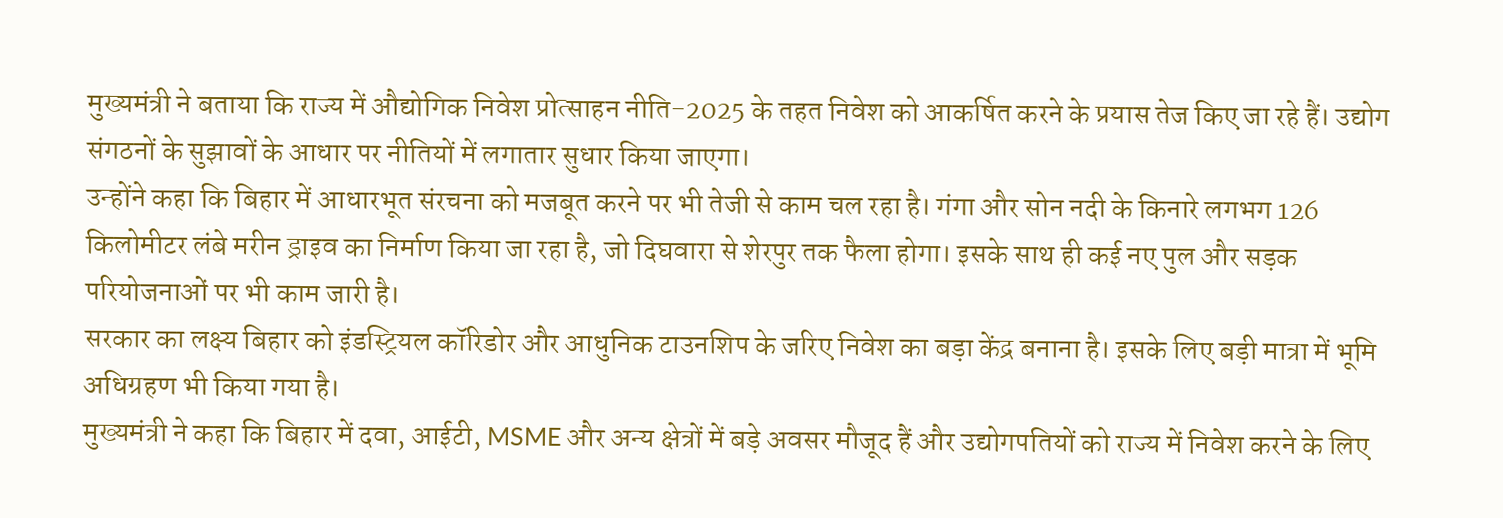मुख्यमंत्री ने बताया कि राज्य में औद्योगिक निवेश प्रोत्साहन नीति-2025 के तहत निवेश को आकर्षित करने के प्रयास तेज किए जा रहे हैं। उद्योग संगठनों के सुझावों के आधार पर नीतियों में लगातार सुधार किया जाएगा।
उन्होंने कहा कि बिहार में आधारभूत संरचना को मजबूत करने पर भी तेजी से काम चल रहा है। गंगा और सोन नदी के किनारे लगभग 126 किलोमीटर लंबे मरीन ड्राइव का निर्माण किया जा रहा है, जो दिघवारा से शेरपुर तक फैला होगा। इसके साथ ही कई नए पुल और सड़क परियोजनाओं पर भी काम जारी है।
सरकार का लक्ष्य बिहार को इंडस्ट्रियल कॉरिडोर और आधुनिक टाउनशिप के जरिए निवेश का बड़ा केंद्र बनाना है। इसके लिए बड़ी मात्रा में भूमि अधिग्रहण भी किया गया है।
मुख्यमंत्री ने कहा कि बिहार में दवा, आईटी, MSME और अन्य क्षेत्रों में बड़े अवसर मौजूद हैं और उद्योगपतियों को राज्य में निवेश करने के लिए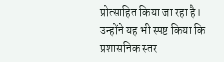प्रोत्साहित किया जा रहा है।
उन्होंने यह भी स्पष्ट किया कि प्रशासनिक स्तर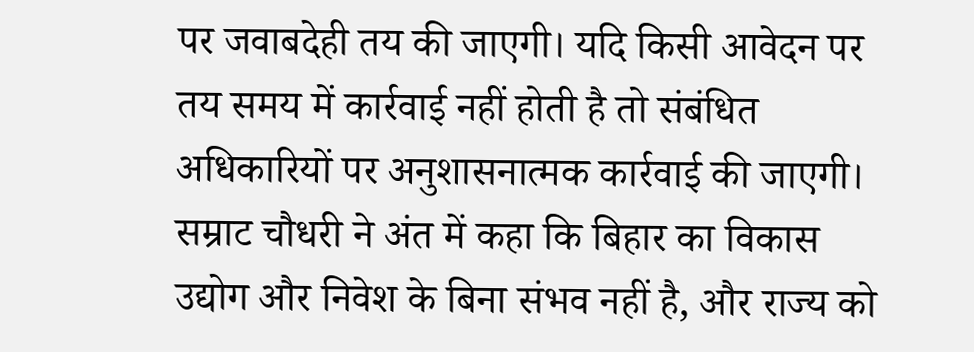पर जवाबदेही तय की जाएगी। यदि किसी आवेदन पर तय समय में कार्रवाई नहीं होती है तो संबंधित अधिकारियों पर अनुशासनात्मक कार्रवाई की जाएगी।
सम्राट चौधरी ने अंत में कहा कि बिहार का विकास उद्योग और निवेश के बिना संभव नहीं है, और राज्य को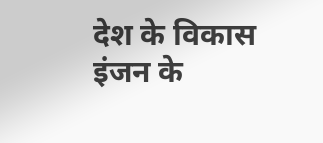देश के विकास इंजन के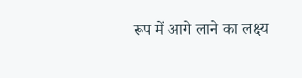रूप में आगे लाने का लक्ष्य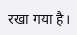रखा गया है।